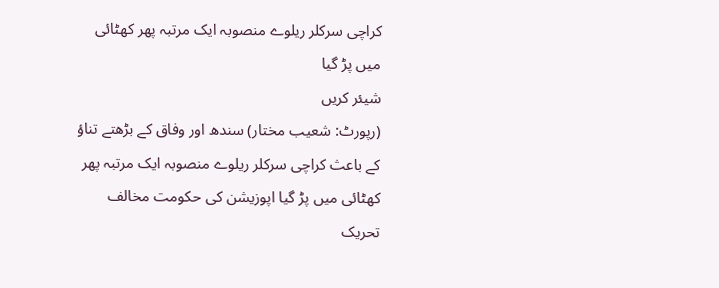کراچی سرکلر ریلوے منصوبہ ایک مرتبہ پھر کھٹائی میں پڑ گیا
شیئر کریں
(رپورٹ: شعیب مختار) سندھ اور وفاق کے بڑھتے تناؤ کے باعث کراچی سرکلر ریلوے منصوبہ ایک مرتبہ پھر کھٹائی میں پڑ گیا اپوزیشن کی حکومت مخالف تحریک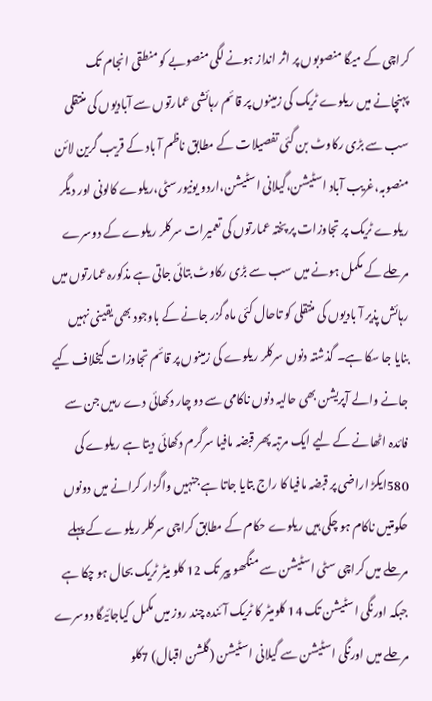کراچی کے میگا منصوبوں پر اثر انداز ہونے لگی منصوبے کو منطقی انجام تک پہنچانے میں ریلوے ٹریک کی زمینوں پر قائم رہائشی عمارتوں سے آبادیوں کی منتقلی سب سے بڑی رکاوٹ بن گئی تفصیلات کے مطابق ناظم آ باد کے قریب گرین لائن منصوبہ،غریب آباد اسٹیشن،گیلانی اسٹیشن،اردو یونیورسٹی،ریلوے کالونی اور دیگر ریلوے ٹریک پر تجاوزات پر پختہ عمارتوں کی تعمیرات سرکلر ریلوے کے دوسرے مرحلے کے مکمل ہونے میں سب سے بڑی رکاوٹ بتائی جاتی ہے مذکورہ عمارتوں میں رہائش پذیر آ بادیوں کی منتقلی کو تاحال کئی ماہ گزر جانے کے باوجود بھی یقینی نہیں بنایا جا سکا ہے۔ گذشتہ دنوں سرکلر ریلوے کی زمینوں پر قائم تجاوزات کیخلاف کیے جانے والے آپریشن بھی حالیہ دنوں ناکامی سے دو چار دکھائی دے رہیں جن سے فائدہ اٹھانے کے لیے ایک مرتبہ پھر قبضہ مافیا سرگرم دکھائی دیتا ہے ریلوے کی 580ایکڑ اراضی پر قبضہ مافیا کا راج بتایا جاتا ہے جنہیں واگزار کرانے میں دونوں حکومتیں ناکام ہو چکی ہیں ریلوے حکام کے مطابق کراچی سرکلر ریلوے کے پہلے مرحلے میں کراچی سٹی اسٹیشن سے منگھو پیر تک 12 کلو میٹر ٹریک بحال ہو چکا ہے جبکہ اورنگی اسٹیشن تک 14 کلومیٹر کا ٹریک آئندہ چند روز میں مکمل کیاجائیگا دوسرے مرحلے میں اورنگی اسٹیشن سے گیلانی اسٹیشن (گلشن اقبال) 7کلو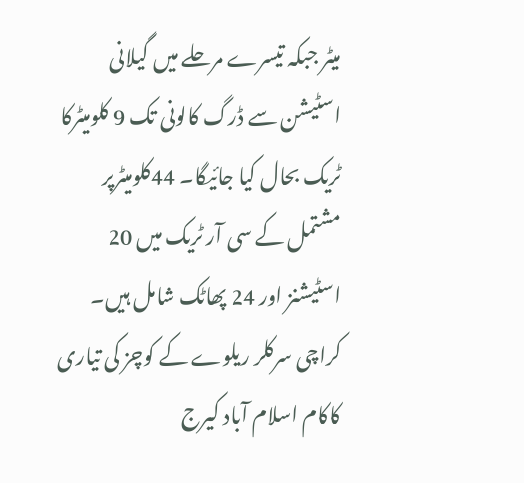میٹر جبکہ تیسرے مرحلے میں گیلانی اسٹیشن سے ڈرگ کالونی تک 9 کلومیٹرکا ٹریک بحال کیا جائیگا۔ 44کلومیٹرپر مشتمل کے سی آر ٹریک میں 20 اسٹیشنز اور 24 پھاٹک شامل ہیں۔ کراچی سرکلر ریلوے کے کوچز کی تیاری کاکام اسلام آباد کیرج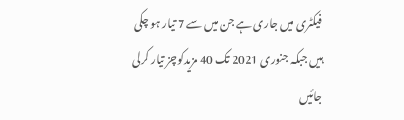فیکٹری میں جاری ہے جن میں سے 7 تیار ہو چکی ہیں جبکہ جنوری 2021 تک 40 مزیدکوچز تیار کرلی جائیں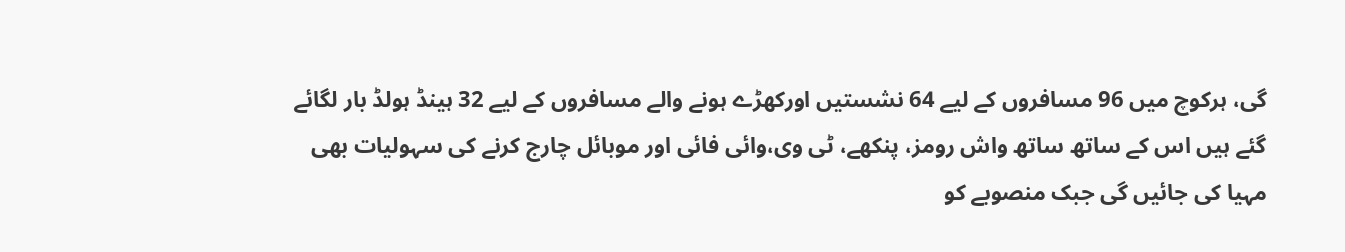گی، ہرکوچ میں 96 مسافروں کے لیے 64 نشستیں اورکھڑے ہونے والے مسافروں کے لیے 32 ہینڈ ہولڈ بار لگائے گئے ہیں اس کے ساتھ ساتھ واش رومز، پنکھے، ٹی وی،وائی فائی اور موبائل چارج کرنے کی سہولیات بھی مہیا کی جائیں گی جبک منصوبے کو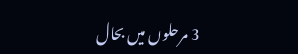3 مرحلوں میں بحال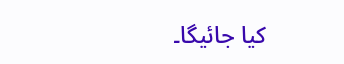کیا جائیگا۔